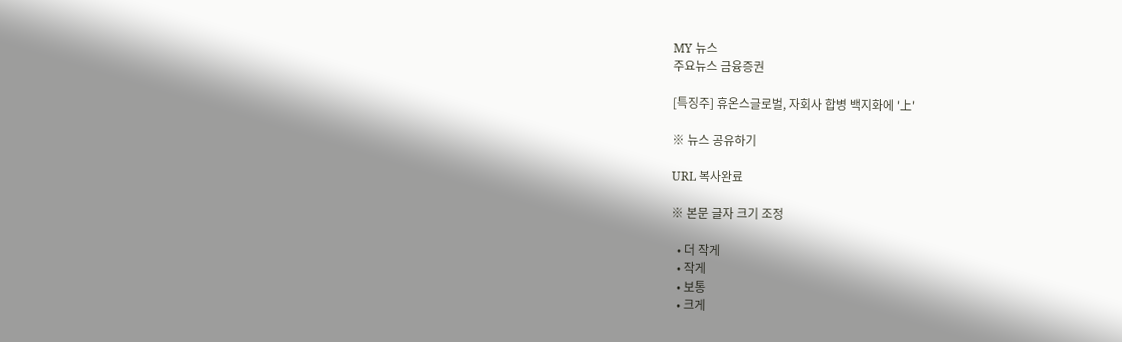MY 뉴스
주요뉴스 금융증권

[특징주] 휴온스글로벌, 자회사 합병 백지화에 '上'

※ 뉴스 공유하기

URL 복사완료

※ 본문 글자 크기 조정

  • 더 작게
  • 작게
  • 보통
  • 크게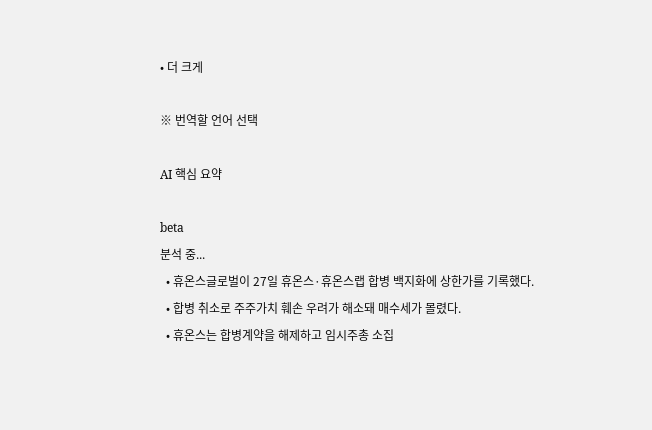• 더 크게

※ 번역할 언어 선택

AI 핵심 요약

beta
분석 중...
  • 휴온스글로벌이 27일 휴온스·휴온스랩 합병 백지화에 상한가를 기록했다.
  • 합병 취소로 주주가치 훼손 우려가 해소돼 매수세가 몰렸다.
  • 휴온스는 합병계약을 해제하고 임시주총 소집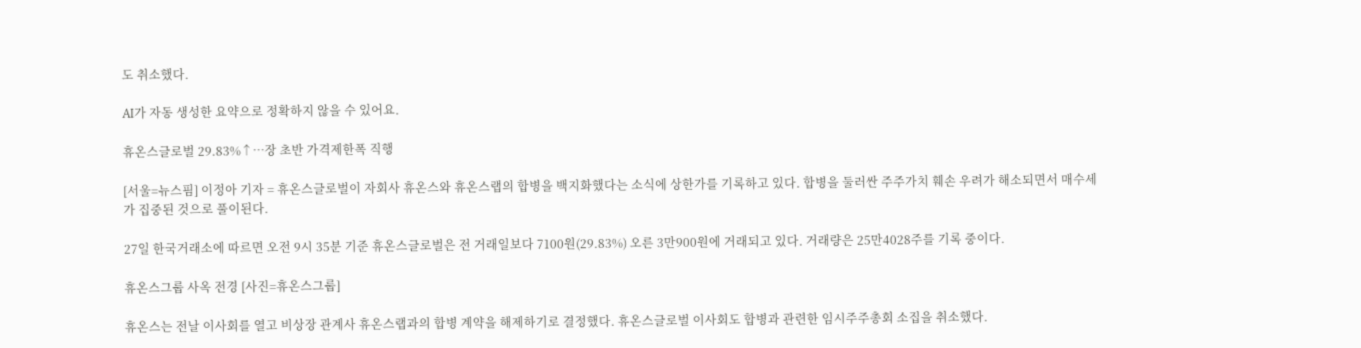도 취소했다.

AI가 자동 생성한 요약으로 정확하지 않을 수 있어요.

휴온스글로벌 29.83%↑…장 초반 가격제한폭 직행

[서울=뉴스핌] 이정아 기자 = 휴온스글로벌이 자회사 휴온스와 휴온스랩의 합병을 백지화했다는 소식에 상한가를 기록하고 있다. 합병을 둘러싼 주주가치 훼손 우려가 해소되면서 매수세가 집중된 것으로 풀이된다.

27일 한국거래소에 따르면 오전 9시 35분 기준 휴온스글로벌은 전 거래일보다 7100원(29.83%) 오른 3만900원에 거래되고 있다. 거래량은 25만4028주를 기록 중이다.

휴온스그룹 사옥 전경 [사진=휴온스그룹]

휴온스는 전날 이사회를 열고 비상장 관계사 휴온스랩과의 합병 계약을 해제하기로 결정했다. 휴온스글로벌 이사회도 합병과 관련한 임시주주총회 소집을 취소했다.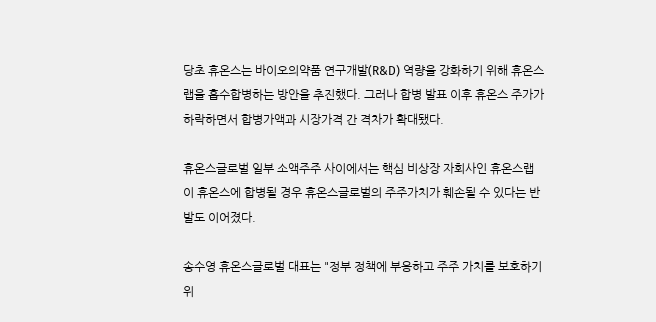당초 휴온스는 바이오의약품 연구개발(R&D) 역량을 강화하기 위해 휴온스랩을 흡수합병하는 방안을 추진했다. 그러나 합병 발표 이후 휴온스 주가가 하락하면서 합병가액과 시장가격 간 격차가 확대됐다.

휴온스글로벌 일부 소액주주 사이에서는 핵심 비상장 자회사인 휴온스랩이 휴온스에 합병될 경우 휴온스글로벌의 주주가치가 훼손될 수 있다는 반발도 이어졌다.

송수영 휴온스글로벌 대표는 "정부 정책에 부응하고 주주 가치를 보호하기 위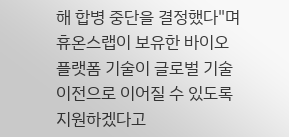해 합병 중단을 결정했다"며 휴온스랩이 보유한 바이오 플랫폼 기술이 글로벌 기술이전으로 이어질 수 있도록 지원하겠다고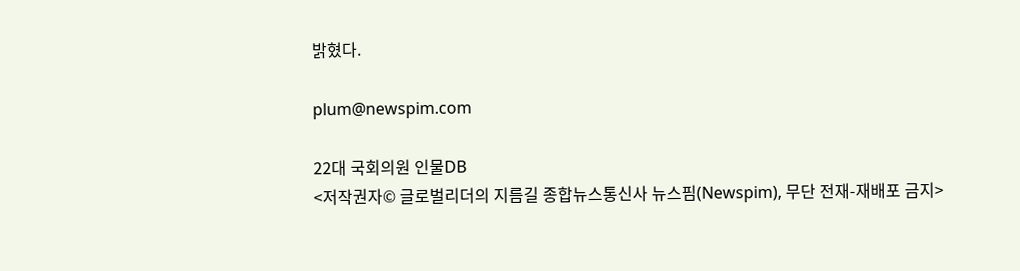밝혔다.

plum@newspim.com

22대 국회의원 인물DB
<저작권자© 글로벌리더의 지름길 종합뉴스통신사 뉴스핌(Newspim), 무단 전재-재배포 금지>